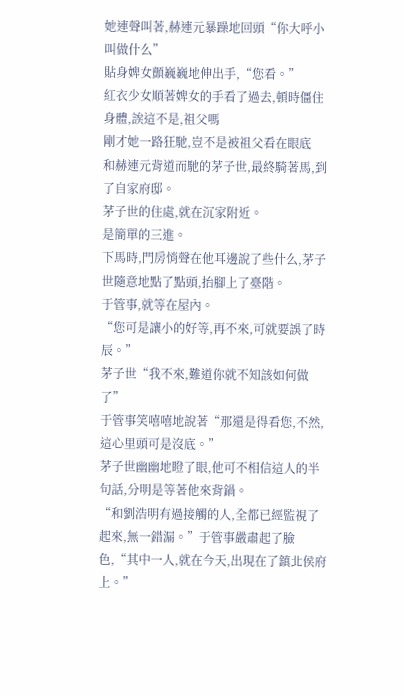她連聲叫著,赫連元暴躁地回頭“你大呼小叫做什么”
貼身婢女顫巍巍地伸出手,“您看。”
紅衣少女順著婢女的手看了過去,頓時僵住身體,誒這不是,祖父嗎
剛才她一路狂馳,豈不是被祖父看在眼底
和赫連元背道而馳的茅子世,最終騎著馬,到了自家府邸。
茅子世的住處,就在沉家附近。
是簡單的三進。
下馬時,門房悄聲在他耳邊說了些什么,茅子世隨意地點了點頭,抬腳上了臺階。
于管事,就等在屋內。
“您可是讓小的好等,再不來,可就要誤了時辰。”
茅子世“我不來,難道你就不知該如何做了”
于管事笑嘻嘻地說著“那還是得看您,不然,這心里頭可是沒底。”
茅子世幽幽地瞪了眼,他可不相信這人的半句話,分明是等著他來背鍋。
“和劉浩明有過接觸的人,全都已經監視了起來,無一錯漏。”于管事嚴肅起了臉色,“其中一人,就在今天,出現在了鎮北侯府上。”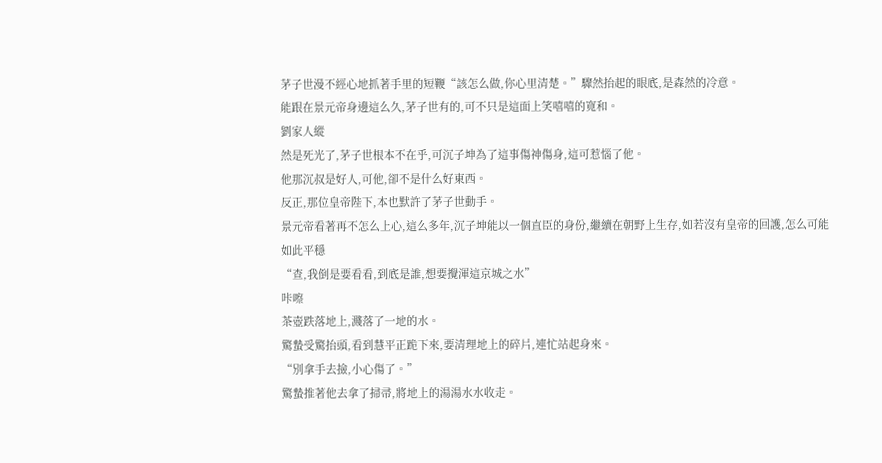茅子世漫不經心地抓著手里的短鞭“該怎么做,你心里清楚。”驟然抬起的眼底,是森然的冷意。
能跟在景元帝身邊這么久,茅子世有的,可不只是這面上笑嘻嘻的寬和。
劉家人縱
然是死光了,茅子世根本不在乎,可沉子坤為了這事傷神傷身,這可惹惱了他。
他那沉叔是好人,可他,卻不是什么好東西。
反正,那位皇帝陛下,本也默許了茅子世動手。
景元帝看著再不怎么上心,這么多年,沉子坤能以一個直臣的身份,繼續在朝野上生存,如若沒有皇帝的回護,怎么可能如此平穩
“查,我倒是要看看,到底是誰,想要攪渾這京城之水”
咔嚓
茶壺跌落地上,濺落了一地的水。
驚蟄受驚抬頭,看到慧平正跪下來,要清理地上的碎片,連忙站起身來。
“別拿手去撿,小心傷了。”
驚蟄推著他去拿了掃帚,將地上的湯湯水水收走。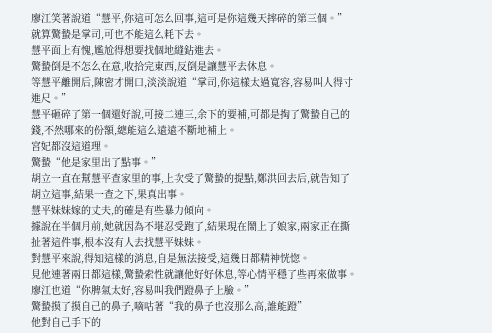廖江笑著說道“慧平,你這可怎么回事,這可是你這幾天摔碎的第三個。”
就算驚蟄是掌司,可也不能這么耗下去。
慧平面上有愧,尷尬得想要找個地縫鉆進去。
驚蟄倒是不怎么在意,收拾完東西,反倒是讓慧平去休息。
等慧平離開后,陳密才開口,淡淡說道“掌司,你這樣太過寬容,容易叫人得寸進尺。”
慧平砸碎了第一個還好說,可接二連三,余下的要補,可都是掏了驚蟄自己的錢,不然哪來的份額,總能這么遠遠不斷地補上。
宮妃都沒這道理。
驚蟄“他是家里出了點事。”
胡立一直在幫慧平查家里的事,上次受了驚蟄的提點,鄭洪回去后,就告知了胡立這事,結果一查之下,果真出事。
慧平妹妹嫁的丈夫,的確是有些暴力傾向。
據說在半個月前,她就因為不堪忍受跑了,結果現在鬧上了娘家,兩家正在撕扯著這件事,根本沒有人去找慧平妹妹。
對慧平來說,得知這樣的消息,自是無法接受,這幾日都精神恍惚。
見他連著兩日都這樣,驚蟄索性就讓他好好休息,等心情平穩了些再來做事。
廖江也道“你脾氣太好,容易叫我們蹬鼻子上臉。”
驚蟄摸了摸自己的鼻子,嘀咕著“我的鼻子也沒那么高,誰能蹬”
他對自己手下的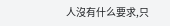人沒有什么要求,只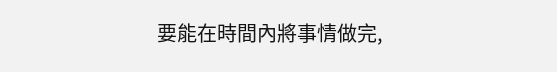要能在時間內將事情做完,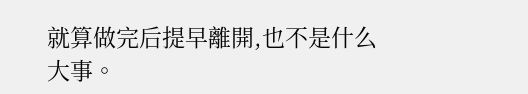就算做完后提早離開,也不是什么大事。